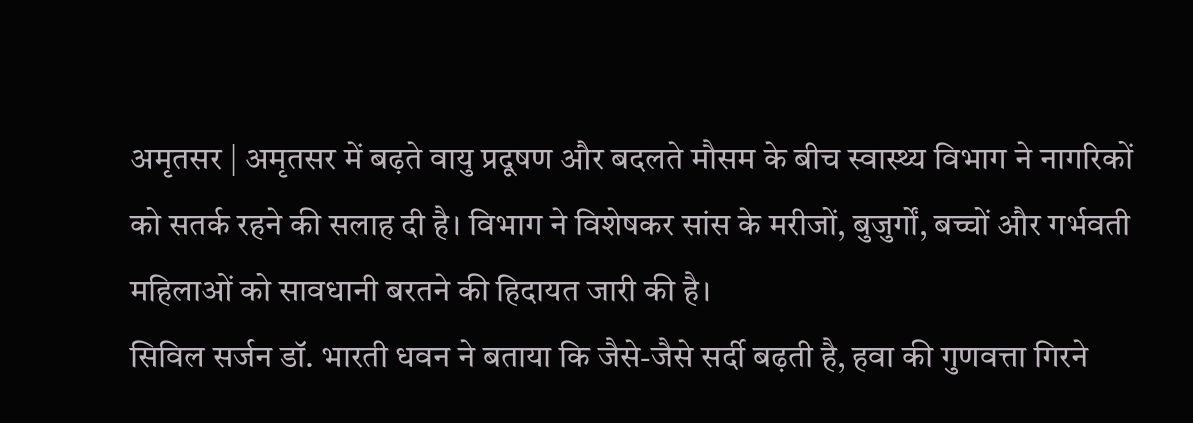अमृतसर | अमृतसर में बढ़ते वायु प्रदूषण और बदलते मौसम के बीच स्वास्थ्य विभाग ने नागरिकों को सतर्क रहने की सलाह दी है। विभाग ने विशेषकर सांस के मरीजों, बुजुर्गों, बच्चों और गर्भवती महिलाओं को सावधानी बरतने की हिदायत जारी की है।
सिविल सर्जन डॉ. भारती धवन ने बताया कि जैसे-जैसे सर्दी बढ़ती है, हवा की गुणवत्ता गिरने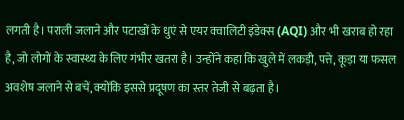लगती है। पराली जलाने और पटाखों के धुएं से एयर क्वालिटी इंडेक्स (AQI) और भी खराब हो रहा है, जो लोगों के स्वास्थ्य के लिए गंभीर खतरा है। उन्होंने कहा कि खुले में लकड़ी, पत्ते, कूड़ा या फसल अवशेष जलाने से बचें, क्योंकि इससे प्रदूषण का स्तर तेजी से बढ़ता है।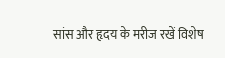सांस और हृदय के मरीज रखें विशेष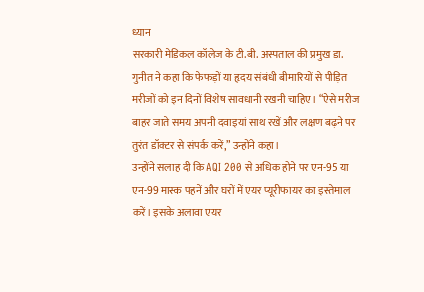ध्यान
सरकारी मेडिकल कॉलेज के टी.बी. अस्पताल की प्रमुख डा. गुनीत ने कहा कि फेफड़ों या हृदय संबंधी बीमारियों से पीड़ित मरीजों को इन दिनों विशेष सावधानी रखनी चाहिए। “ऐसे मरीज बाहर जाते समय अपनी दवाइयां साथ रखें और लक्षण बढ़ने पर तुरंत डॉक्टर से संपर्क करें,” उन्होंने कहा।
उन्होंने सलाह दी कि AQI 200 से अधिक होने पर एन-95 या एन-99 मास्क पहनें और घरों में एयर प्यूरीफायर का इस्तेमाल करें। इसके अलावा एयर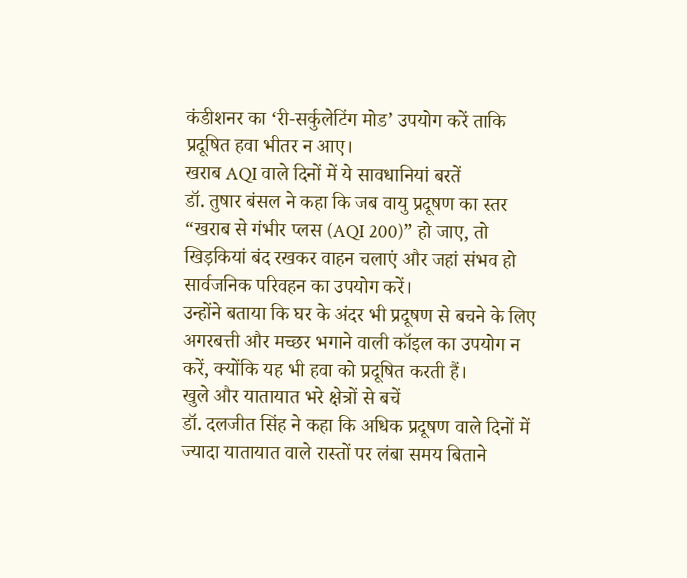कंडीशनर का ‘री-सर्कुलेटिंग मोड’ उपयोग करें ताकि प्रदूषित हवा भीतर न आए।
खराब AQI वाले दिनों में ये सावधानियां बरतें
डॉ. तुषार बंसल ने कहा कि जब वायु प्रदूषण का स्तर “खराब से गंभीर प्लस (AQI 200)” हो जाए, तो खिड़कियां बंद रखकर वाहन चलाएं और जहां संभव हो सार्वजनिक परिवहन का उपयोग करें।
उन्होंने बताया कि घर के अंदर भी प्रदूषण से बचने के लिए अगरबत्ती और मच्छर भगाने वाली कॉइल का उपयोग न करें, क्योंकि यह भी हवा को प्रदूषित करती हैं।
खुले और यातायात भरे क्षेत्रों से बचें
डॉ. दलजीत सिंह ने कहा कि अधिक प्रदूषण वाले दिनों में ज्यादा यातायात वाले रास्तों पर लंबा समय बिताने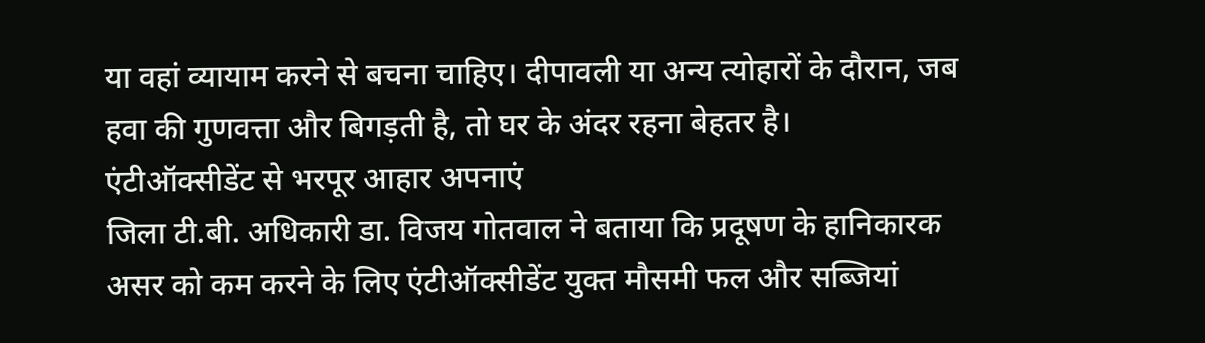या वहां व्यायाम करने से बचना चाहिए। दीपावली या अन्य त्योहारों के दौरान, जब हवा की गुणवत्ता और बिगड़ती है, तो घर के अंदर रहना बेहतर है।
एंटीऑक्सीडेंट से भरपूर आहार अपनाएं
जिला टी.बी. अधिकारी डा. विजय गोतवाल ने बताया कि प्रदूषण के हानिकारक असर को कम करने के लिए एंटीऑक्सीडेंट युक्त मौसमी फल और सब्जियां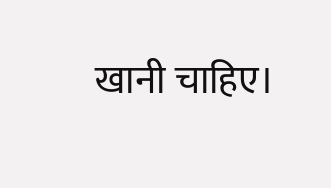खानी चाहिए।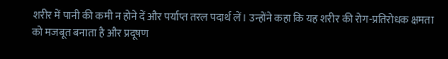शरीर में पानी की कमी न होने दें और पर्याप्त तरल पदार्थ लें। उन्होंने कहा कि यह शरीर की रोग-प्रतिरोधक क्षमता को मजबूत बनाता है और प्रदूषण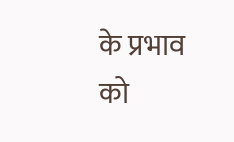के प्रभाव को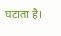घटाता है।